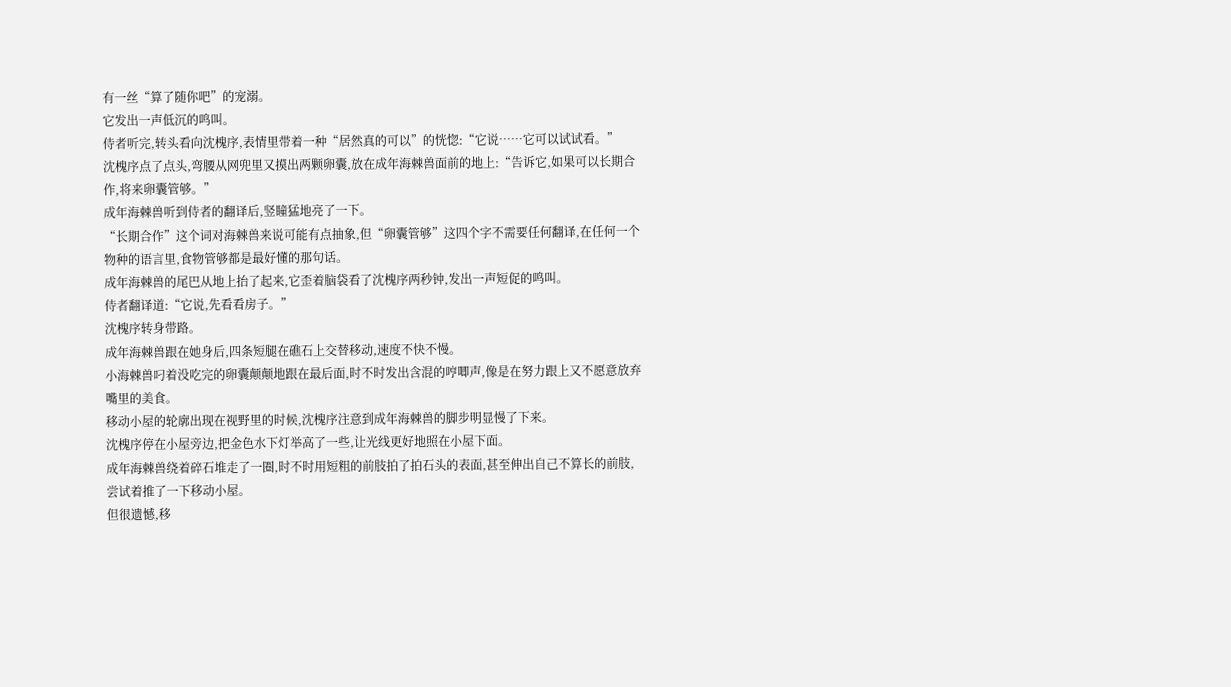有一丝“算了随你吧”的宠溺。
它发出一声低沉的鸣叫。
侍者听完,转头看向沈槐序,表情里带着一种“居然真的可以”的恍惚:“它说……它可以试试看。”
沈槐序点了点头,弯腰从网兜里又摸出两颗卵囊,放在成年海棘兽面前的地上:“告诉它,如果可以长期合作,将来卵囊管够。”
成年海棘兽听到侍者的翻译后,竖瞳猛地亮了一下。
“长期合作”这个词对海棘兽来说可能有点抽象,但“卵囊管够”这四个字不需要任何翻译,在任何一个物种的语言里,食物管够都是最好懂的那句话。
成年海棘兽的尾巴从地上抬了起来,它歪着脑袋看了沈槐序两秒钟,发出一声短促的鸣叫。
侍者翻译道:“它说,先看看房子。”
沈槐序转身带路。
成年海棘兽跟在她身后,四条短腿在礁石上交替移动,速度不快不慢。
小海棘兽叼着没吃完的卵囊颠颠地跟在最后面,时不时发出含混的哼唧声,像是在努力跟上又不愿意放弃嘴里的美食。
移动小屋的轮廓出现在视野里的时候,沈槐序注意到成年海棘兽的脚步明显慢了下来。
沈槐序停在小屋旁边,把金色水下灯举高了一些,让光线更好地照在小屋下面。
成年海棘兽绕着碎石堆走了一圈,时不时用短粗的前肢拍了拍石头的表面,甚至伸出自己不算长的前肢,尝试着推了一下移动小屋。
但很遗憾,移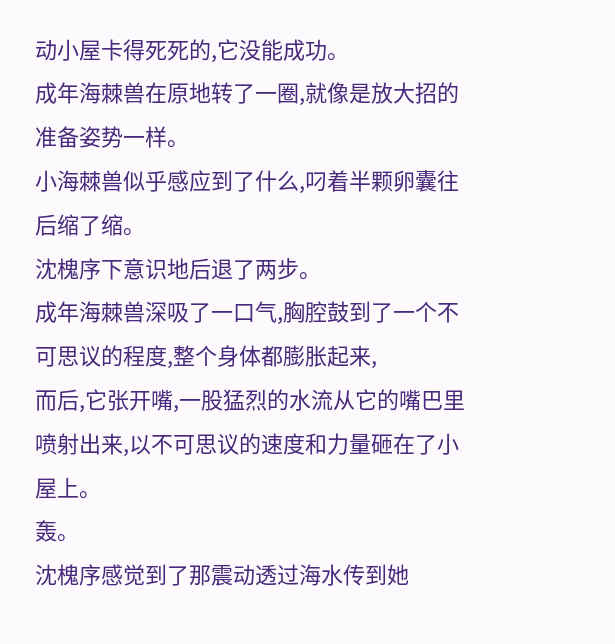动小屋卡得死死的,它没能成功。
成年海棘兽在原地转了一圈,就像是放大招的准备姿势一样。
小海棘兽似乎感应到了什么,叼着半颗卵囊往后缩了缩。
沈槐序下意识地后退了两步。
成年海棘兽深吸了一口气,胸腔鼓到了一个不可思议的程度,整个身体都膨胀起来,
而后,它张开嘴,一股猛烈的水流从它的嘴巴里喷射出来,以不可思议的速度和力量砸在了小屋上。
轰。
沈槐序感觉到了那震动透过海水传到她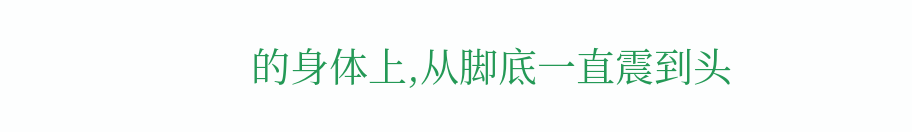的身体上,从脚底一直震到头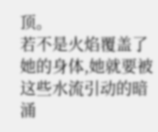顶。
若不是火焰覆盖了她的身体,她就要被这些水流引动的暗涌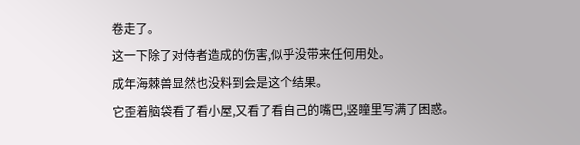卷走了。
这一下除了对侍者造成的伤害,似乎没带来任何用处。
成年海棘兽显然也没料到会是这个结果。
它歪着脑袋看了看小屋,又看了看自己的嘴巴,竖瞳里写满了困惑。